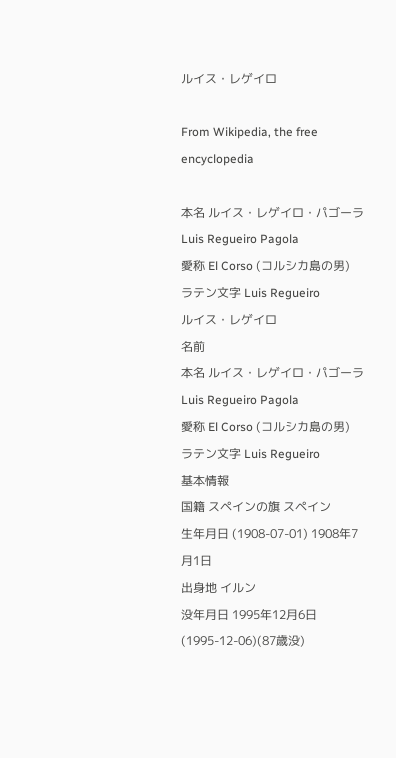ルイス・レゲイロ

From Wikipedia, the free encyclopedia

本名 ルイス・レゲイロ・パゴーラ
Luis Regueiro Pagola
愛称 El Corso (コルシカ島の男)
ラテン文字 Luis Regueiro
ルイス・レゲイロ
名前
本名 ルイス・レゲイロ・パゴーラ
Luis Regueiro Pagola
愛称 El Corso (コルシカ島の男)
ラテン文字 Luis Regueiro
基本情報
国籍 スペインの旗 スペイン
生年月日 (1908-07-01) 1908年7月1日
出身地 イルン
没年月日 1995年12月6日(1995-12-06)(87歳没)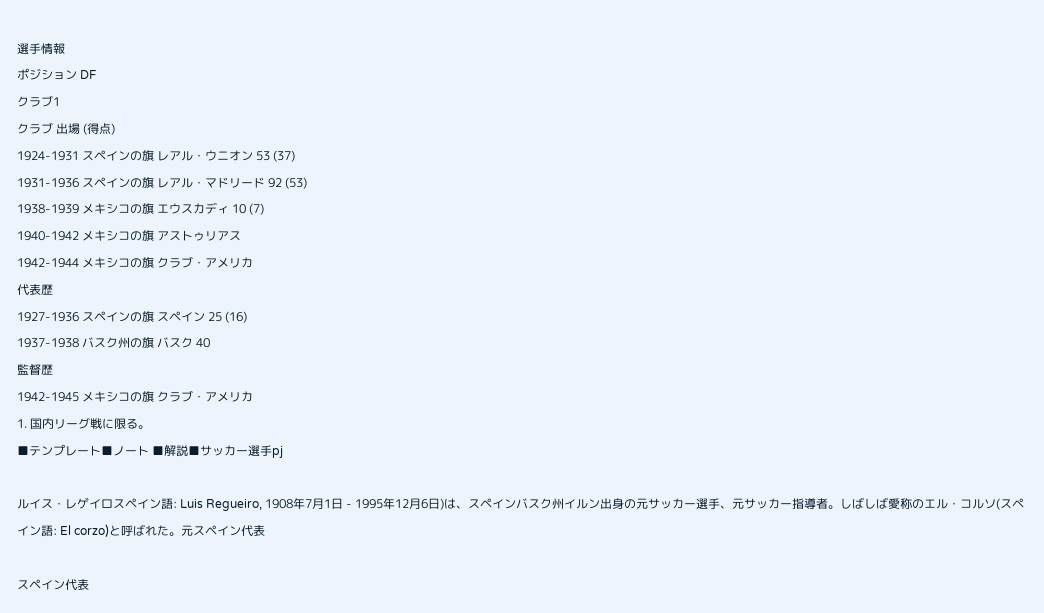選手情報
ポジション DF
クラブ1
クラブ 出場 (得点)
1924-1931 スペインの旗 レアル・ウニオン 53 (37)
1931-1936 スペインの旗 レアル・マドリード 92 (53)
1938-1939 メキシコの旗 エウスカディ 10 (7)
1940-1942 メキシコの旗 アストゥリアス
1942-1944 メキシコの旗 クラブ・アメリカ
代表歴
1927-1936 スペインの旗 スペイン 25 (16)
1937-1938 バスク州の旗 バスク 40
監督歴
1942-1945 メキシコの旗 クラブ・アメリカ
1. 国内リーグ戦に限る。
■テンプレート■ノート ■解説■サッカー選手pj

ルイス・レゲイロスペイン語: Luis Regueiro, 1908年7月1日 - 1995年12月6日)は、スペインバスク州イルン出身の元サッカー選手、元サッカー指導者。しばしば愛称のエル・コルソ(スペイン語: El corzo)と呼ばれた。元スペイン代表

スペイン代表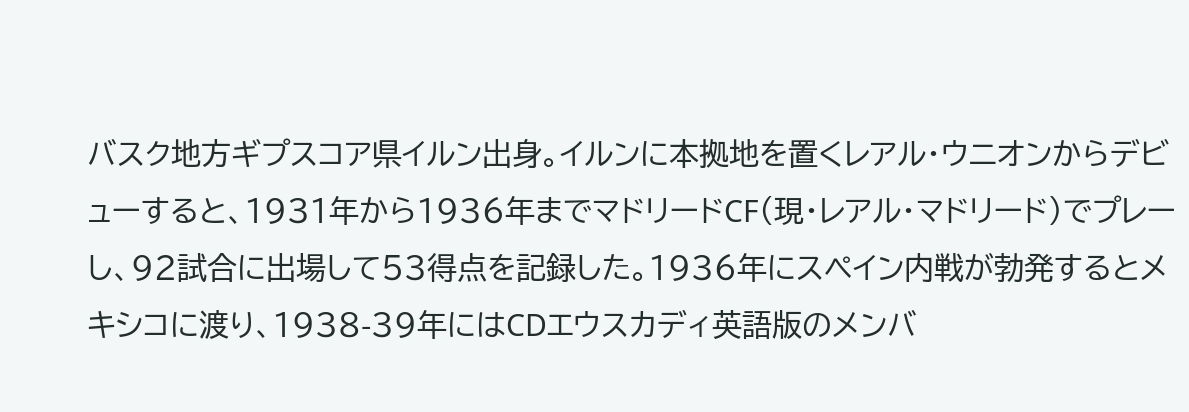バスク地方ギプスコア県イルン出身。イルンに本拠地を置くレアル・ウニオンからデビューすると、1931年から1936年までマドリードCF(現・レアル・マドリード)でプレーし、92試合に出場して53得点を記録した。1936年にスペイン内戦が勃発するとメキシコに渡り、1938-39年にはCDエウスカディ英語版のメンバ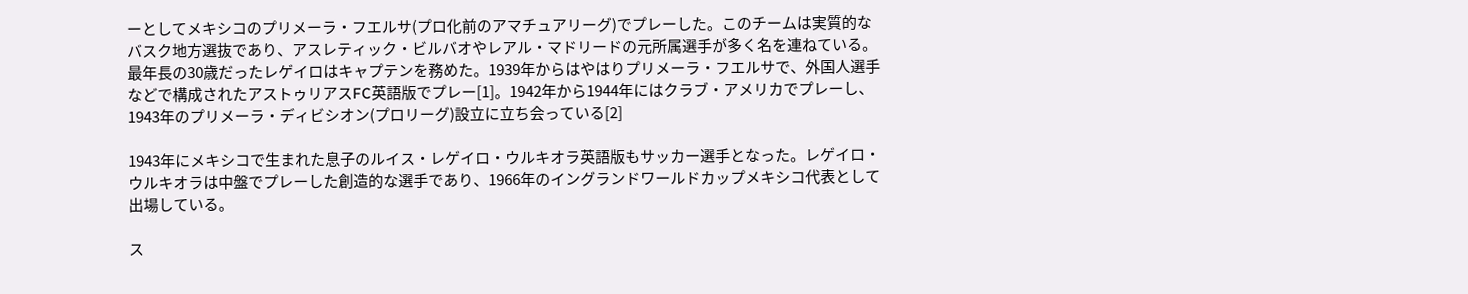ーとしてメキシコのプリメーラ・フエルサ(プロ化前のアマチュアリーグ)でプレーした。このチームは実質的なバスク地方選抜であり、アスレティック・ビルバオやレアル・マドリードの元所属選手が多く名を連ねている。最年長の30歳だったレゲイロはキャプテンを務めた。1939年からはやはりプリメーラ・フエルサで、外国人選手などで構成されたアストゥリアスFC英語版でプレー[1]。1942年から1944年にはクラブ・アメリカでプレーし、1943年のプリメーラ・ディビシオン(プロリーグ)設立に立ち会っている[2]

1943年にメキシコで生まれた息子のルイス・レゲイロ・ウルキオラ英語版もサッカー選手となった。レゲイロ・ウルキオラは中盤でプレーした創造的な選手であり、1966年のイングランドワールドカップメキシコ代表として出場している。

ス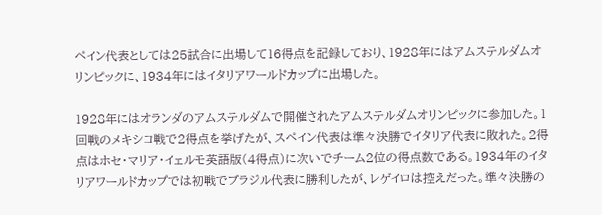ペイン代表としては25試合に出場して16得点を記録しており、1928年にはアムステルダムオリンピックに、1934年にはイタリアワールドカップに出場した。

1928年にはオランダのアムステルダムで開催されたアムステルダムオリンピックに参加した。1回戦のメキシコ戦で2得点を挙げたが、スペイン代表は準々決勝でイタリア代表に敗れた。2得点はホセ・マリア・イェルモ英語版(4得点)に次いでチーム2位の得点数である。1934年のイタリアワールドカップでは初戦でブラジル代表に勝利したが、レゲイロは控えだった。準々決勝の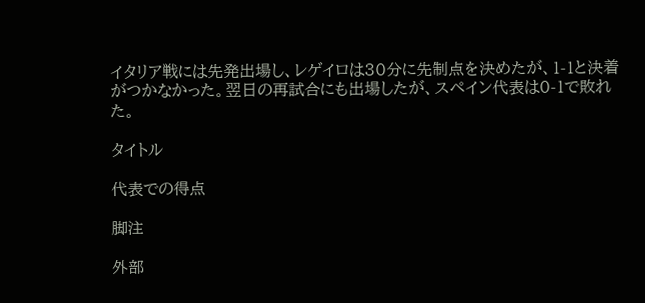イタリア戦には先発出場し、レゲイロは30分に先制点を決めたが、1-1と決着がつかなかった。翌日の再試合にも出場したが、スペイン代表は0-1で敗れた。

タイトル

代表での得点

脚注

外部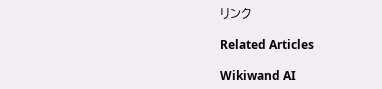リンク

Related Articles

Wikiwand AI